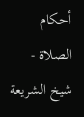أحكام الصلاة - شيخ الشريعة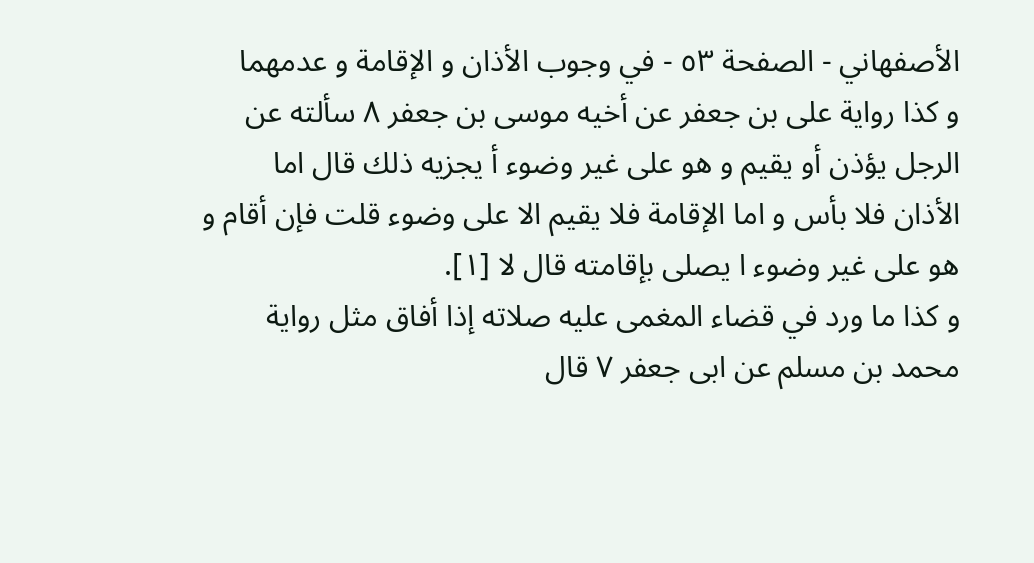الأصفهاني - الصفحة ٥٣ - في وجوب الأذان و الإقامة و عدمهما
و كذا رواية على بن جعفر عن أخيه موسى بن جعفر ٨ سألته عن الرجل يؤذن أو يقيم و هو على غير وضوء أ يجزيه ذلك قال اما الأذان فلا بأس و اما الإقامة فلا يقيم الا على وضوء قلت فإن أقام و هو على غير وضوء ا يصلى بإقامته قال لا [١].
و كذا ما ورد في قضاء المغمى عليه صلاته إذا أفاق مثل رواية محمد بن مسلم عن ابى جعفر ٧ قال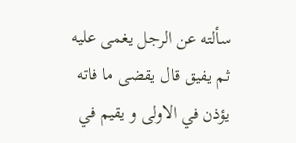سألته عن الرجل يغمى عليه ثم يفيق قال يقضى ما فاته يؤذن في الاولى و يقيم في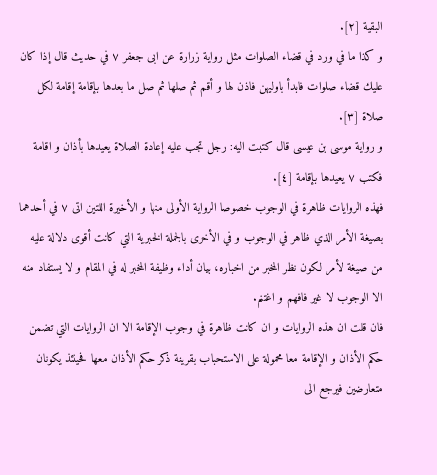البقية [٢].
و كذا ما في ورد في قضاء الصلوات مثل رواية زرارة عن ابى جعفر ٧ في حديث قال إذا كان عليك قضاء صلوات فابدأ باوليهن فاذن لها و أقم ثم صلها ثم صل ما بعدها بإقامة إقامة لكل صلاة [٣].
و رواية موسى بن عيسى قال كتبت اليه: رجل تجب عليه إعادة الصلاة يعيدها بأذان و اقامة فكتب ٧ يعيدها بإقامة [٤].
فهذه الروايات ظاهرة في الوجوب خصوصا الرواية الأولى منها و الأخيرة اللتين اتى ٧ في أحدهما بصيغة الأمر الذي ظاهر في الوجوب و في الأخرى بالجملة الخبرية التي كانت أقوى دلالة عليه من صيغة لأمر لكون نظر المخبر من اخباره، بيان أداء وظيفة المخبر له في المقام و لا يستفاد منه الا الوجوب لا غير فافهم و اغتنم.
فان قلت ان هذه الروايات و ان كانت ظاهرة في وجوب الإقامة الا ان الروايات التي تضمن حكم الأذان و الإقامة معا محمولة على الاستحباب بقرينة ذكر حكم الأذان معها فحينئذ يكونان متعارضين فيرجع الى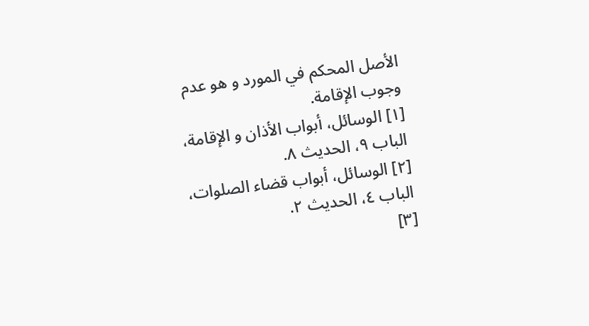الأصل المحكم في المورد و هو عدم وجوب الإقامة.
[١] الوسائل، أبواب الأذان و الإقامة، الباب ٩، الحديث ٨.
[٢] الوسائل، أبواب قضاء الصلوات، الباب ٤، الحديث ٢.
[٣]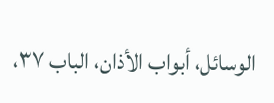الوسائل، أبواب الأذان، الباب ٣٧،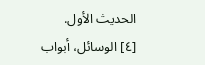الحديث الأول.
[٤] الوسائل، أبواب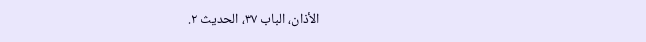الأذان، الباب ٣٧، الحديث ٢.